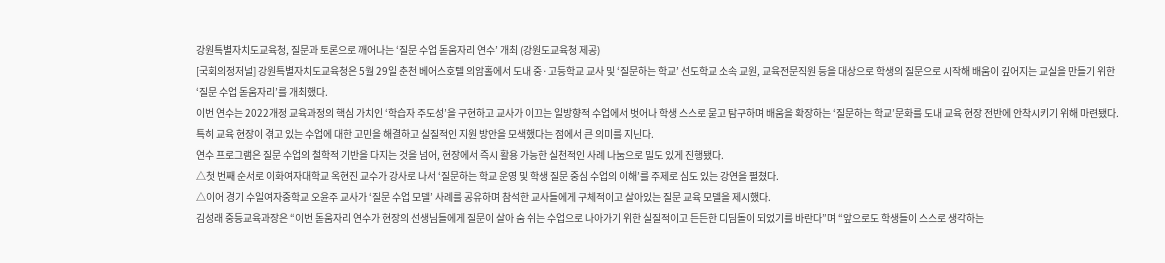강원특별자치도교육청, 질문과 토론으로 깨어나는 ‘질문 수업 돋움자리 연수’ 개최 (강원도교육청 제공)
[국회의정저널] 강원특별자치도교육청은 5월 29일 춘천 베어스호텔 의암홀에서 도내 중·고등학교 교사 및 ‘질문하는 학교’ 선도학교 소속 교원, 교육전문직원 등을 대상으로 학생의 질문으로 시작해 배움이 깊어지는 교실을 만들기 위한 ‘질문 수업 돋움자리’를 개최했다.
이번 연수는 2022개정 교육과정의 핵심 가치인 ‘학습자 주도성’을 구현하고 교사가 이끄는 일방향적 수업에서 벗어나 학생 스스로 묻고 탐구하며 배움을 확장하는 ‘질문하는 학교’문화를 도내 교육 현장 전반에 안착시키기 위해 마련됐다.
특히 교육 현장이 겪고 있는 수업에 대한 고민을 해결하고 실질적인 지원 방안을 모색했다는 점에서 큰 의미를 지닌다.
연수 프로그램은 질문 수업의 철학적 기반을 다지는 것을 넘어, 현장에서 즉시 활용 가능한 실천적인 사례 나눔으로 밀도 있게 진행됐다.
△첫 번째 순서로 이화여자대학교 옥현진 교수가 강사로 나서 ‘질문하는 학교 운영 및 학생 질문 중심 수업의 이해’를 주제로 심도 있는 강연을 펼쳤다.
△이어 경기 수일여자중학교 오윤주 교사가 ‘질문 수업 모델’ 사례를 공유하며 참석한 교사들에게 구체적이고 살아있는 질문 교육 모델을 제시했다.
김성래 중등교육과장은 “이번 돋움자리 연수가 현장의 선생님들에게 질문이 살아 숨 쉬는 수업으로 나아가기 위한 실질적이고 든든한 디딤돌이 되었기를 바란다”며 “앞으로도 학생들이 스스로 생각하는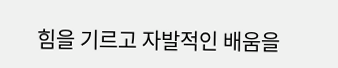힘을 기르고 자발적인 배움을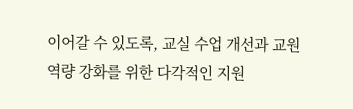이어갈 수 있도록, 교실 수업 개선과 교원 역량 강화를 위한 다각적인 지원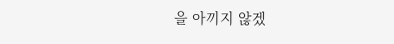을 아끼지 않겠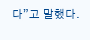다”고 말했다.